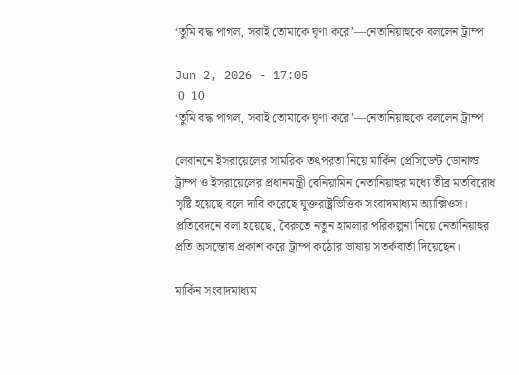‘তুমি বদ্ধ পাগল, সবাই তোমাকে ঘৃণা করে’—নেতানিয়াহুকে বললেন ট্রাম্প

Jun 2, 2026 - 17:05
 0  10
‘তুমি বদ্ধ পাগল, সবাই তোমাকে ঘৃণা করে’—নেতানিয়াহুকে বললেন ট্রাম্প

লেবাননে ইসরায়েলের সামরিক তৎপরতা নিয়ে মার্কিন প্রেসিডেন্ট ডোনাল্ড ট্রাম্প ও ইসরায়েলের প্রধানমন্ত্রী বেনিয়ামিন নেতানিয়াহুর মধ্যে তীব্র মতবিরোধ সৃষ্টি হয়েছে বলে দাবি করেছে যুক্তরাষ্ট্রভিত্তিক সংবাদমাধ্যম অ্যাক্সিওস। প্রতিবেদনে বলা হয়েছে, বৈরুতে নতুন হামলার পরিকল্পনা নিয়ে নেতানিয়াহুর প্রতি অসন্তোষ প্রকাশ করে ট্রাম্প কঠোর ভাষায় সতর্কবার্তা দিয়েছেন।

মার্কিন সংবাদমাধ্যম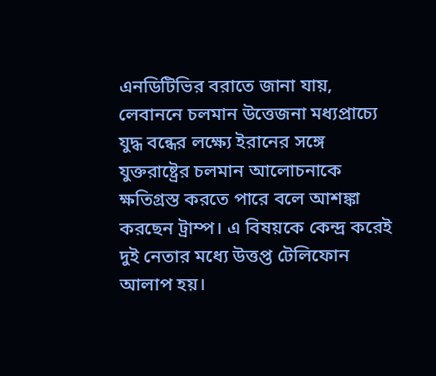এনডিটিভির বরাতে জানা যায়, লেবাননে চলমান উত্তেজনা মধ্যপ্রাচ্যে যুদ্ধ বন্ধের লক্ষ্যে ইরানের সঙ্গে যুক্তরাষ্ট্রের চলমান আলোচনাকে ক্ষতিগ্রস্ত করতে পারে বলে আশঙ্কা করছেন ট্রাম্প। এ বিষয়কে কেন্দ্র করেই দুই নেতার মধ্যে উত্তপ্ত টেলিফোন আলাপ হয়।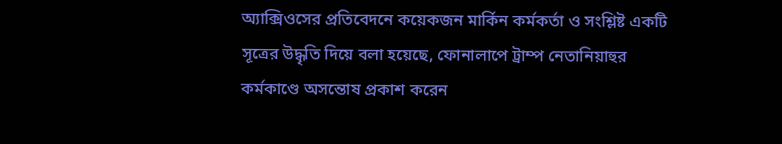অ্যাক্সিওসের প্রতিবেদনে কয়েকজন মার্কিন কর্মকর্তা ও সংশ্লিষ্ট একটি সূত্রের উদ্ধৃতি দিয়ে বলা হয়েছে, ফোনালাপে ট্রাম্প নেতানিয়াহুর কর্মকাণ্ডে অসন্তোষ প্রকাশ করেন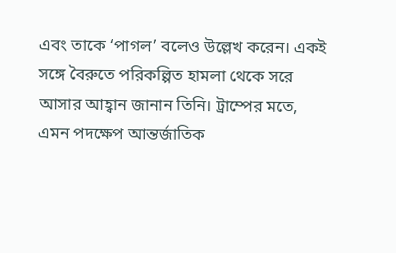এবং তাকে ‘পাগল’ বলেও উল্লেখ করেন। একই সঙ্গে বৈরুতে পরিকল্পিত হামলা থেকে সরে আসার আহ্বান জানান তিনি। ট্রাম্পের মতে, এমন পদক্ষেপ আন্তর্জাতিক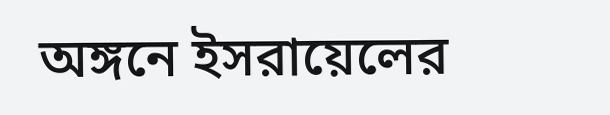অঙ্গনে ইসরায়েলের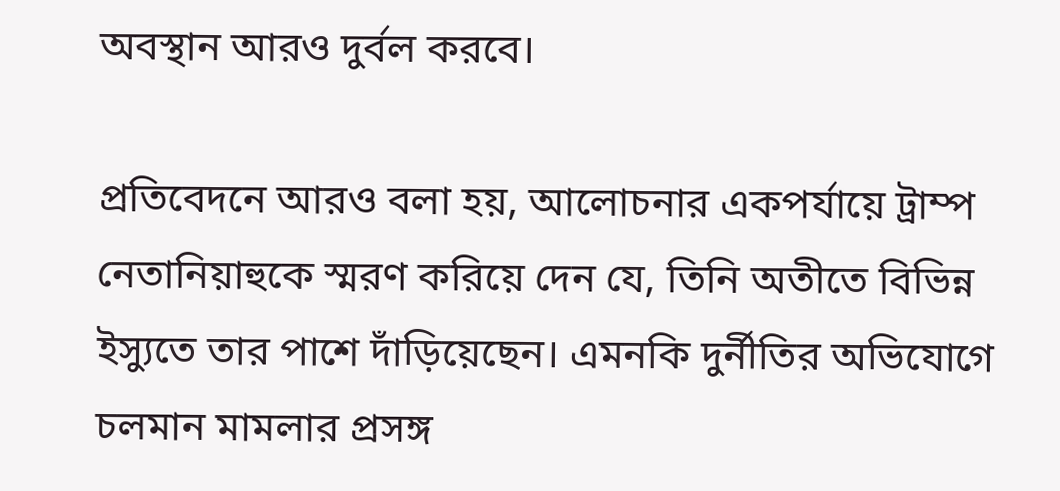অবস্থান আরও দুর্বল করবে।

প্রতিবেদনে আরও বলা হয়, আলোচনার একপর্যায়ে ট্রাম্প নেতানিয়াহুকে স্মরণ করিয়ে দেন যে, তিনি অতীতে বিভিন্ন ইস্যুতে তার পাশে দাঁড়িয়েছেন। এমনকি দুর্নীতির অভিযোগে চলমান মামলার প্রসঙ্গ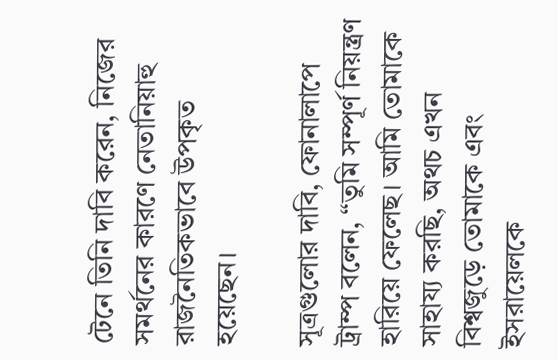টেনে তিনি দাবি করেন, নিজের সমর্থনের কারণে নেতানিয়াহু রাজনৈতিকভাবে উপকৃত হয়েছেন।

সূত্রগুলোর দাবি, ফোনালাপে ট্রাম্প বলেন, “তুমি সম্পূর্ণ নিয়ন্ত্রণ হারিয়ে ফেলেছ। আমি তোমাকে সাহায্য করছি, অথচ এখন বিশ্বজুড়ে তোমাকে এবং ইসরায়েলকে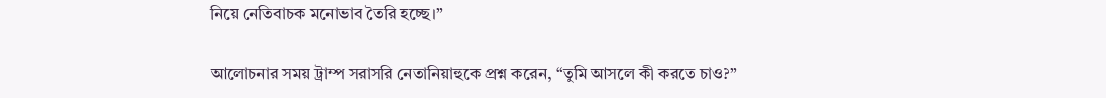নিয়ে নেতিবাচক মনোভাব তৈরি হচ্ছে।”

আলোচনার সময় ট্রাম্প সরাসরি নেতানিয়াহুকে প্রশ্ন করেন, “তুমি আসলে কী করতে চাও?”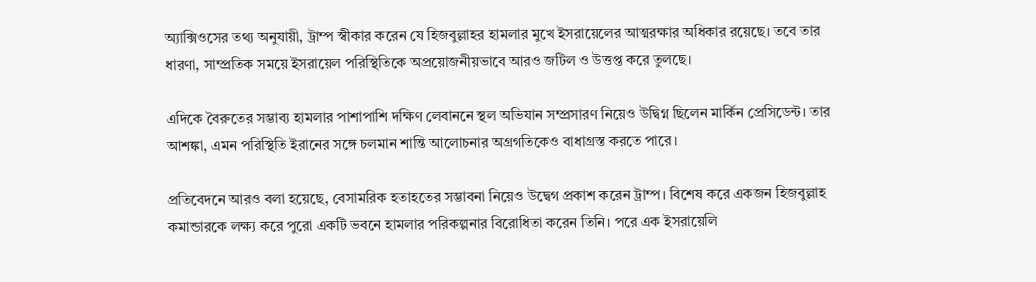অ্যাক্সিওসের তথ্য অনুযায়ী, ট্রাম্প স্বীকার করেন যে হিজবুল্লাহর হামলার মুখে ইসরায়েলের আত্মরক্ষার অধিকার রয়েছে। তবে তার ধারণা, সাম্প্রতিক সময়ে ইসরায়েল পরিস্থিতিকে অপ্রয়োজনীয়ভাবে আরও জটিল ও উত্তপ্ত করে তুলছে।

এদিকে বৈরুতের সম্ভাব্য হামলার পাশাপাশি দক্ষিণ লেবাননে স্থল অভিযান সম্প্রসারণ নিয়েও উদ্বিগ্ন ছিলেন মার্কিন প্রেসিডেন্ট। তার আশঙ্কা, এমন পরিস্থিতি ইরানের সঙ্গে চলমান শান্তি আলোচনার অগ্রগতিকেও বাধাগ্রস্ত করতে পারে।

প্রতিবেদনে আরও বলা হয়েছে, বেসামরিক হতাহতের সম্ভাবনা নিয়েও উদ্বেগ প্রকাশ করেন ট্রাম্প। বিশেষ করে একজন হিজবুল্লাহ কমান্ডারকে লক্ষ্য করে পুরো একটি ভবনে হামলার পরিকল্পনার বিরোধিতা করেন তিনি। পরে এক ইসরায়েলি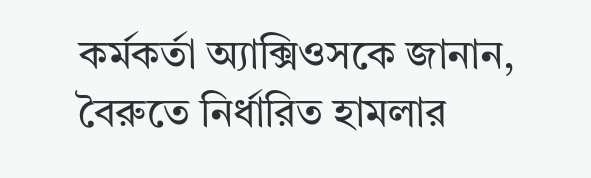কর্মকর্তা অ্যাক্সিওসকে জানান, বৈরুতে নির্ধারিত হামলার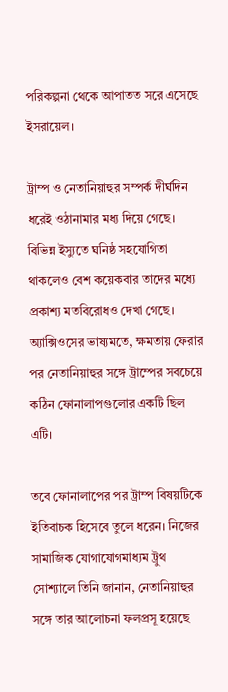পরিকল্পনা থেকে আপাতত সরে এসেছে ইসরায়েল।

ট্রাম্প ও নেতানিয়াহুর সম্পর্ক দীর্ঘদিন ধরেই ওঠানামার মধ্য দিয়ে গেছে। বিভিন্ন ইস্যুতে ঘনিষ্ঠ সহযোগিতা থাকলেও বেশ কয়েকবার তাদের মধ্যে প্রকাশ্য মতবিরোধও দেখা গেছে। অ্যাক্সিওসের ভাষ্যমতে, ক্ষমতায় ফেরার পর নেতানিয়াহুর সঙ্গে ট্রাম্পের সবচেয়ে কঠিন ফোনালাপগুলোর একটি ছিল এটি।

তবে ফোনালাপের পর ট্রাম্প বিষয়টিকে ইতিবাচক হিসেবে তুলে ধরেন। নিজের সামাজিক যোগাযোগমাধ্যম ট্রুথ সোশ্যালে তিনি জানান, নেতানিয়াহুর সঙ্গে তার আলোচনা ফলপ্রসূ হয়েছে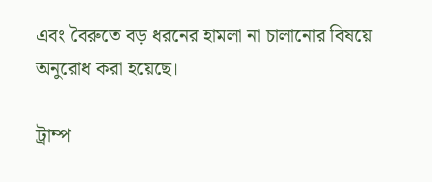এবং বৈরুতে বড় ধরনের হামলা না চালানোর বিষয়ে অনুরোধ করা হয়েছে।

ট্রাম্প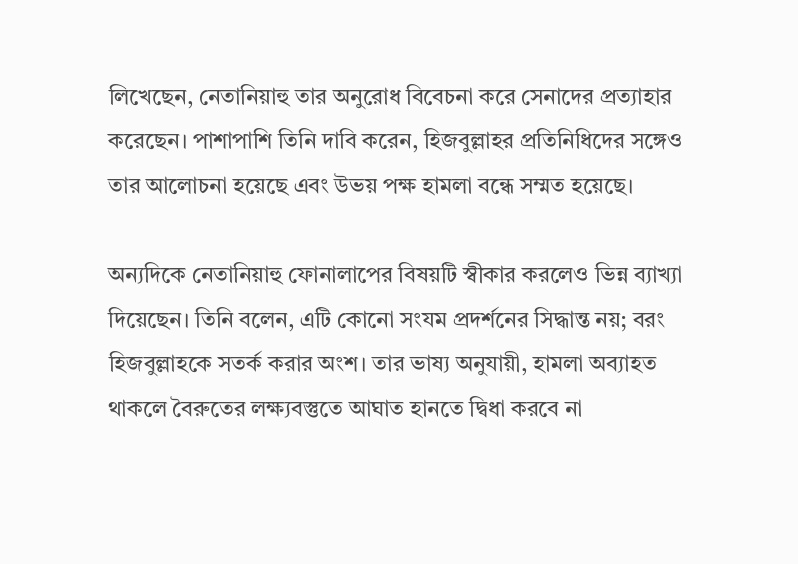লিখেছেন, নেতানিয়াহু তার অনুরোধ বিবেচনা করে সেনাদের প্রত্যাহার করেছেন। পাশাপাশি তিনি দাবি করেন, হিজবুল্লাহর প্রতিনিধিদের সঙ্গেও তার আলোচনা হয়েছে এবং উভয় পক্ষ হামলা বন্ধে সম্মত হয়েছে।

অন্যদিকে নেতানিয়াহু ফোনালাপের বিষয়টি স্বীকার করলেও ভিন্ন ব্যাখ্যা দিয়েছেন। তিনি বলেন, এটি কোনো সংযম প্রদর্শনের সিদ্ধান্ত নয়; বরং হিজবুল্লাহকে সতর্ক করার অংশ। তার ভাষ্য অনুযায়ী, হামলা অব্যাহত থাকলে বৈরুতের লক্ষ্যবস্তুতে আঘাত হানতে দ্বিধা করবে না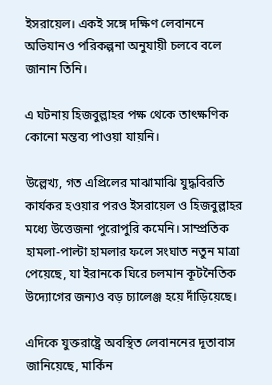ইসরায়েল। একই সঙ্গে দক্ষিণ লেবাননে অভিযানও পরিকল্পনা অনুযায়ী চলবে বলে জানান তিনি।

এ ঘটনায় হিজবুল্লাহর পক্ষ থেকে তাৎক্ষণিক কোনো মন্তব্য পাওয়া যায়নি।

উল্লেখ্য, গত এপ্রিলের মাঝামাঝি যুদ্ধবিরতি কার্যকর হওয়ার পরও ইসরায়েল ও হিজবুল্লাহর মধ্যে উত্তেজনা পুরোপুরি কমেনি। সাম্প্রতিক হামলা-পাল্টা হামলার ফলে সংঘাত নতুন মাত্রা পেয়েছে, যা ইরানকে ঘিরে চলমান কূটনৈতিক উদ্যোগের জন্যও বড় চ্যালেঞ্জ হয়ে দাঁড়িয়েছে।

এদিকে যুক্তরাষ্ট্রে অবস্থিত লেবাননের দূতাবাস জানিয়েছে, মার্কিন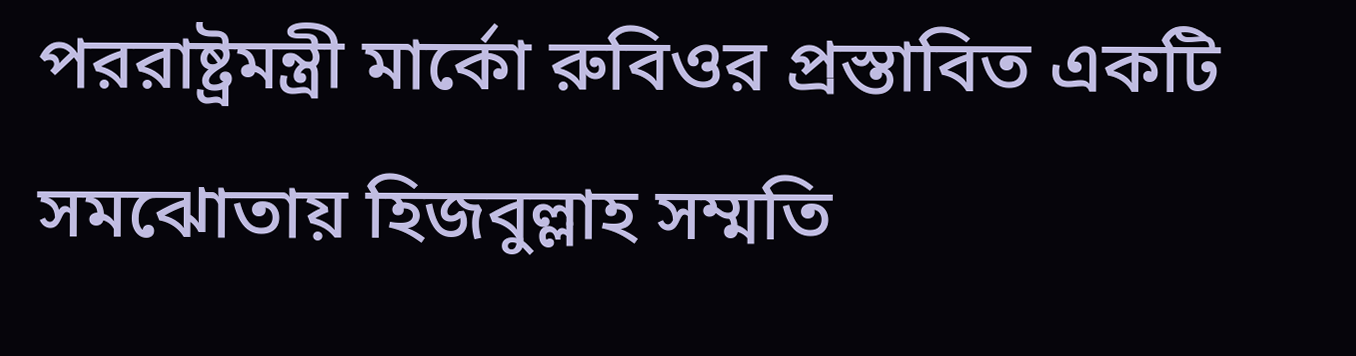পররাষ্ট্রমন্ত্রী মার্কো রুবিওর প্রস্তাবিত একটি সমঝোতায় হিজবুল্লাহ সম্মতি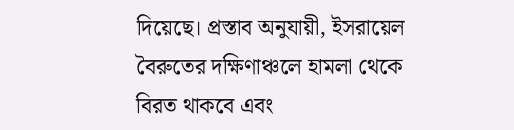দিয়েছে। প্রস্তাব অনুযায়ী, ইসরায়েল বৈরুতের দক্ষিণাঞ্চলে হামলা থেকে বিরত থাকবে এবং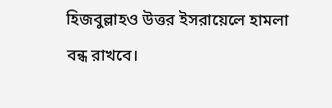হিজবুল্লাহও উত্তর ইসরায়েলে হামলা বন্ধ রাখবে।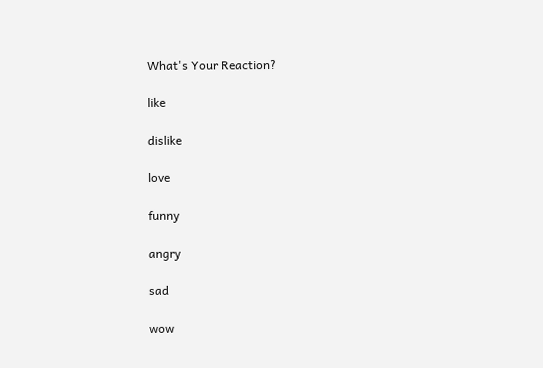What's Your Reaction?

like

dislike

love

funny

angry

sad

wow